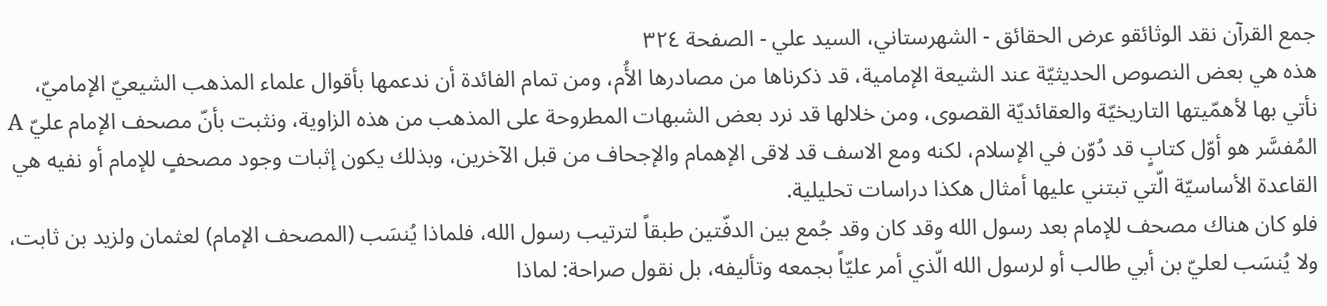جمع القرآن نقد الوثائقو عرض الحقائق - الشهرستاني، السيد علي - الصفحة ٣٢٤
هذه هي بعض النصوص الحديثيّة عند الشيعة الإمامية، قد ذكرناها من مصادرها الأُم، ومن تمام الفائدة أن ندعمها بأقوال علماء المذهب الشيعيّ الإماميّ، نأتي بها لأهمّيتها التاريخيّة والعقائديّة القصوى، ومن خلالها قد نرد بعض الشبهات المطروحة على المذهب من هذه الزاوية، ونثبت بأنّ مصحف الإمام عليّ A المُفسَّر هو أوّل كتابٍ قد دُوّن في الإسلام، لكنه ومع الاسف قد لاقى الإهمام والإجحاف من قبل الآخرين، وبذلك يكون إثبات وجود مصحفٍ للإمام أو نفيه هي القاعدة الأساسيّة الّتي تبتني عليها أمثال هكذا دراسات تحليلية.
فلو كان هناك مصحف للإمام بعد رسول الله وقد كان وقد جُمع بين الدفّتين طبقاً لترتيب رسول الله، فلماذا يُنسَب (المصحف الإمام) لعثمان ولزيد بن ثابت، ولا يُنسَب لعليّ بن أبي طالب أو لرسول الله الّذي أمر عليّاً بجمعه وتأليفه، بل نقول صراحة: لماذا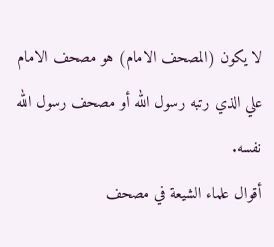لا يكون (المصحف الامام) هو مصحف الامام علي الذي رتبه رسول الله أو مصحف رسول الله نفسه.
أقوال علماء الشيعة في مصحف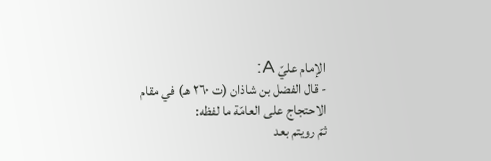الإمام عليّ A:
- قال الفضل بن شاذان (ت ٢٦٠ هـ) في مقام الاحتجاج على العامّة ما لفظه:
ثمّ رويتم بعد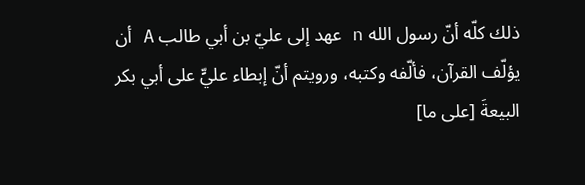ذلك كلّه أنّ رسول الله n عهد إلى عليّ بن أبي طالب A أن يؤلّف القرآن، فألّفه وكتبه، ورويتم أنّ إبطاء عليٍّ على أبي بكر البيعةَ [على ما]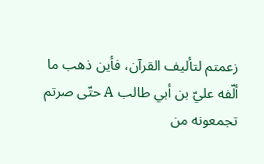زعمتم لتأليف القرآن، فأين ذهب ما ألّفه عليّ بن أبي طالب A حتّى صرتم تجمعونه من